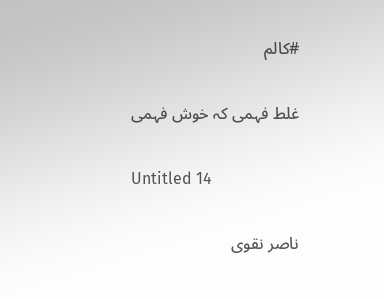#کالم

غلط فہمی کہ خوش فہمی

Untitled 14

ناصر نقوی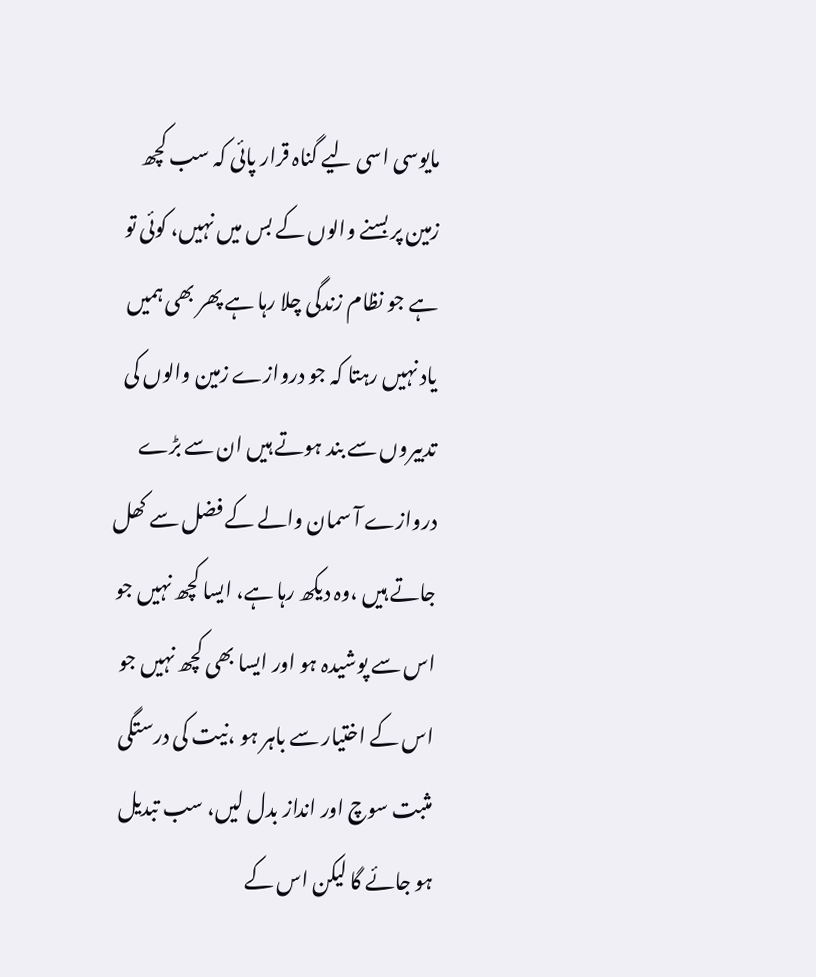مایوسی اسی لیے گناہ قرار پائی کہ سب کچھ زمین پر بسنے والوں کے بس میں نہیں، کوئی تو ہے جو نظام زندگی چلا رہا ہے پھر بھی ہمیں یاد نہیں رہتا کہ جو دروازے زمین والوں کی تدبیروں سے بند ہوتے ہیں ان سے بڑے دروازے آ سمان والے کے فضل سے کھل جاتے ہیں ،وہ دیکھ رہا ہے، ایسا کچھ نہیں جو اس سے پوشیدہ ہو اور ایسا بھی کچھ نہیں جو اس کے اختیار سے باہر ہو ،نیت کی درستگی مثبت سوچ اور انداز بدل لیں، سب تبدیل ہو جائے گا لیکن اس کے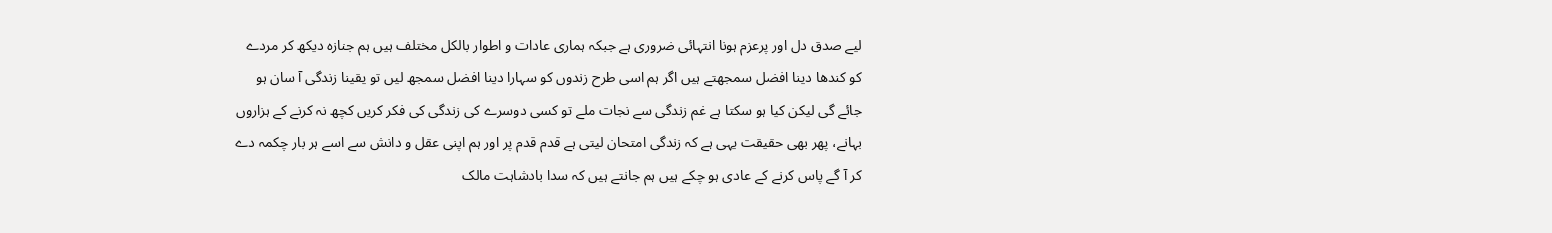لیے صدق دل اور پرعزم ہونا انتہائی ضروری ہے جبکہ ہماری عادات و اطوار بالکل مختلف ہیں ہم جنازہ دیکھ کر مردے کو کندھا دینا افضل سمجھتے ہیں اگر ہم اسی طرح زندوں کو سہارا دینا افضل سمجھ لیں تو یقینا زندگی آ سان ہو جائے گی لیکن کیا ہو سکتا ہے غم زندگی سے نجات ملے تو کسی دوسرے کی زندگی کی فکر کریں کچھ نہ کرنے کے ہزاروں بہانے، پھر بھی حقیقت یہی ہے کہ زندگی امتحان لیتی ہے قدم قدم پر اور ہم اپنی عقل و دانش سے اسے ہر بار چکمہ دے کر آ گے پاس کرنے کے عادی ہو چکے ہیں ہم جانتے ہیں کہ سدا بادشاہت مالک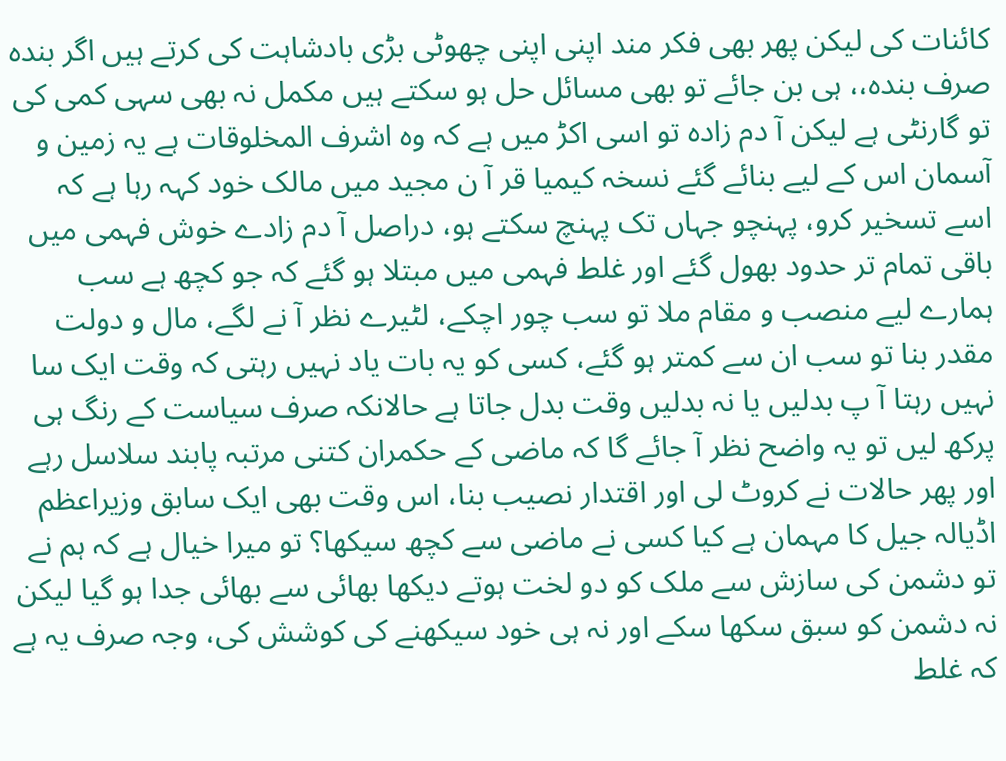کائنات کی لیکن پھر بھی فکر مند اپنی اپنی چھوٹی بڑی بادشاہت کی کرتے ہیں اگر بندہ صرف بندہ،، ہی بن جائے تو بھی مسائل حل ہو سکتے ہیں مکمل نہ بھی سہی کمی کی تو گارنٹی ہے لیکن آ دم زادہ تو اسی اکڑ میں ہے کہ وہ اشرف المخلوقات ہے یہ زمین و آسمان اس کے لیے بنائے گئے نسخہ کیمیا قر آ ن مجید میں مالک خود کہہ رہا ہے کہ اسے تسخیر کرو، پہنچو جہاں تک پہنچ سکتے ہو، دراصل آ دم زادے خوش فہمی میں باقی تمام تر حدود بھول گئے اور غلط فہمی میں مبتلا ہو گئے کہ جو کچھ ہے سب ہمارے لیے منصب و مقام ملا تو سب چور اچکے، لٹیرے نظر آ نے لگے، مال و دولت مقدر بنا تو سب ان سے کمتر ہو گئے، کسی کو یہ بات یاد نہیں رہتی کہ وقت ایک سا نہیں رہتا آ پ بدلیں یا نہ بدلیں وقت بدل جاتا ہے حالانکہ صرف سیاست کے رنگ ہی پرکھ لیں تو یہ واضح نظر آ جائے گا کہ ماضی کے حکمران کتنی مرتبہ پابند سلاسل رہے اور پھر حالات نے کروٹ لی اور اقتدار نصیب بنا، اس وقت بھی ایک سابق وزیراعظم اڈیالہ جیل کا مہمان ہے کیا کسی نے ماضی سے کچھ سیکھا؟ تو میرا خیال ہے کہ ہم نے تو دشمن کی سازش سے ملک کو دو لخت ہوتے دیکھا بھائی سے بھائی جدا ہو گیا لیکن نہ دشمن کو سبق سکھا سکے اور نہ ہی خود سیکھنے کی کوشش کی، وجہ صرف یہ ہے کہ غلط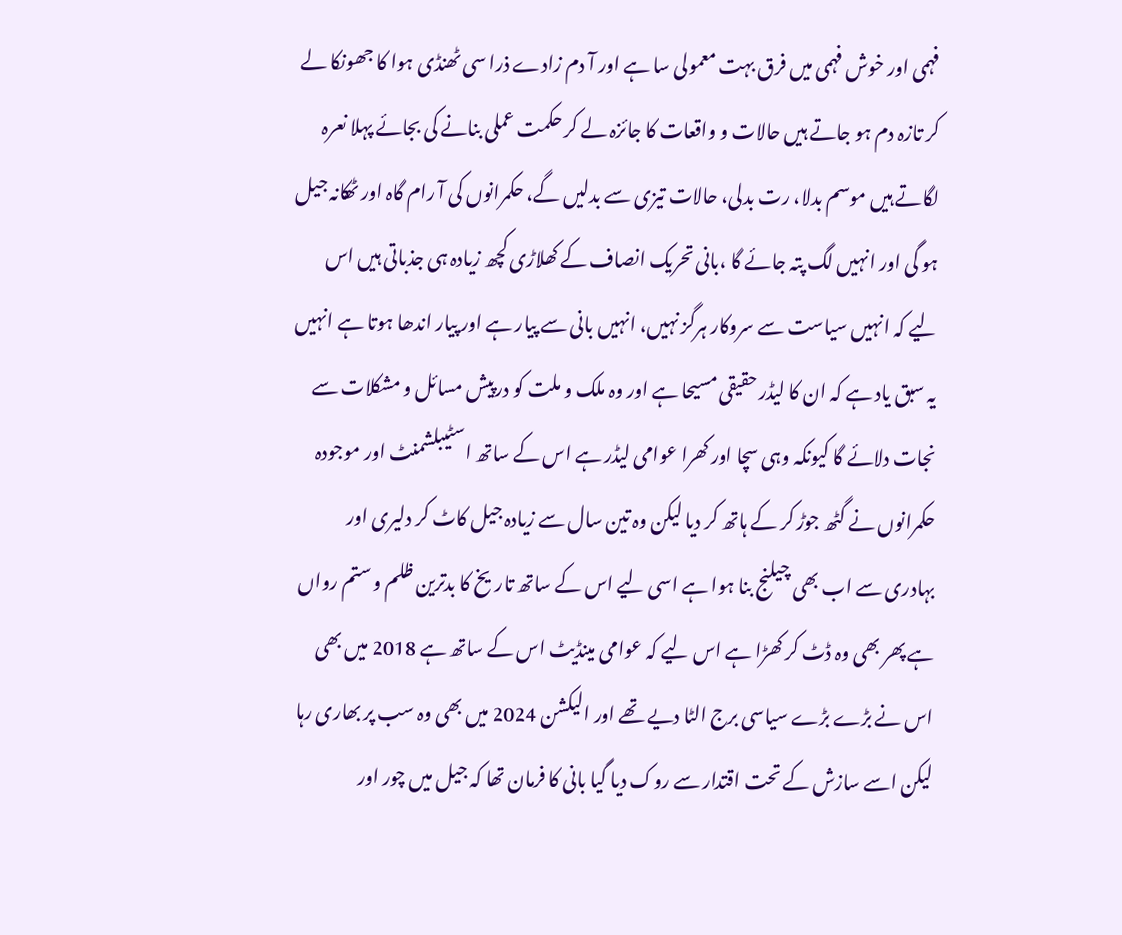فہمی اور خوش فہمی میں فرق بہت معمولی سا ہے اور آ دم زادے ذرا سی ٹھنڈی ہوا کا جھونکا لے کر تازہ دم ہو جاتے ہیں حالات و واقعات کا جائزہ لے کر حکمت عملی بنانے کی بجائے پہلا نعرہ لگاتے ہیں موسم بدلا، رت بدلی، حالات تیزی سے بدلیں گے، حکمرانوں کی آ رام گاہ اور ٹھکانہ جیل ہو گی اور انہیں لگ پتہ جائے گا ،بانی تحریک انصاف کے کھلاڑی کچھ زیادہ ہی جذباتی ہیں اس لیے کہ انہیں سیاست سے سروکار ہرگز نہیں، انہیں بانی سے پیار ہے اور پیار اندھا ہوتا ہے انہیں یہ سبق یاد ہے کہ ان کا لیڈر حقیقی مسیحا ہے اور وہ ملک و ملت کو درپیش مسائل و مشکلات سے نجات دلائے گا کیونکہ وہی سچا اور کھرا عوامی لیڈر ہے اس کے ساتھ اسٹیبلشمنٹ اور موجودہ حکمرانوں نے گٹھ جوڑ کر کے ہاتھ کر دیا لیکن وہ تین سال سے زیادہ جیل کاٹ کر دلیری اور بہادری سے اب بھی چیلنج بنا ہوا ہے اسی لیے اس کے ساتھ تاریخ کا بدترین ظلم و ستم رواں ہے پھر بھی وہ ڈٹ کر کھڑا ہے اس لیے کہ عوامی مینڈیٹ اس کے ساتھ ہے 2018 میں بھی اس نے بڑے بڑے سیاسی برج الٹا دیے تھے اور الیکشن 2024 میں بھی وہ سب پر بھاری رہا لیکن اسے سازش کے تحت اقتدار سے روک دیا گیا بانی کا فرمان تھا کہ جیل میں چور اور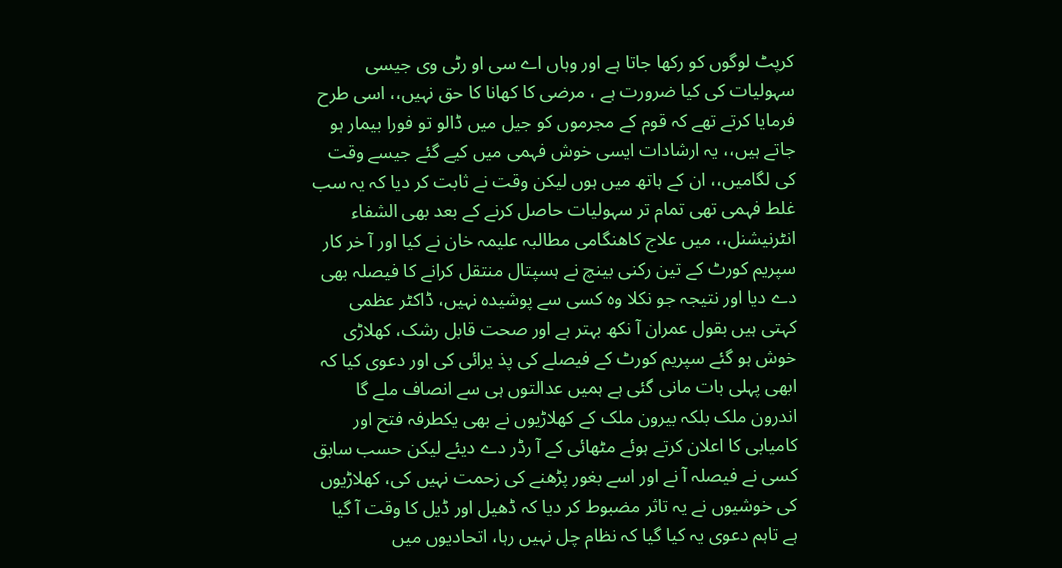کرپٹ لوگوں کو رکھا جاتا ہے اور وہاں اے سی او رٹی وی جیسی سہولیات کی کیا ضرورت ہے ، مرضی کا کھانا کا حق نہیں،، اسی طرح فرمایا کرتے تھے کہ قوم کے مجرموں کو جیل میں ڈالو تو فورا بیمار ہو جاتے ہیں،، یہ ارشادات ایسی خوش فہمی میں کیے گئے جیسے وقت کی لگامیں،، ان کے ہاتھ میں ہوں لیکن وقت نے ثابت کر دیا کہ یہ سب غلط فہمی تھی تمام تر سہولیات حاصل کرنے کے بعد بھی الشفاء انٹرنیشنل،، میں علاج کاھنگامی مطالبہ علیمہ خان نے کیا اور آ خر کار سپریم کورٹ کے تین رکنی بینچ نے ہسپتال منتقل کرانے کا فیصلہ بھی دے دیا اور نتیجہ جو نکلا وہ کسی سے پوشیدہ نہیں، ڈاکٹر عظمی کہتی ہیں بقول عمران آ نکھ بہتر ہے اور صحت قابل رشک، کھلاڑی خوش ہو گئے سپریم کورٹ کے فیصلے کی پذ یرائی کی اور دعوی کیا کہ ابھی پہلی بات مانی گئی ہے ہمیں عدالتوں ہی سے انصاف ملے گا اندرون ملک بلکہ بیرون ملک کے کھلاڑیوں نے بھی یکطرفہ فتح اور کامیابی کا اعلان کرتے ہوئے مٹھائی کے آ رڈر دے دیئے لیکن حسب سابق کسی نے فیصلہ آ نے اور اسے بغور پڑھنے کی زحمت نہیں کی، کھلاڑیوں کی خوشیوں نے یہ تاثر مضبوط کر دیا کہ ڈھیل اور ڈیل کا وقت آ گیا ہے تاہم دعوی یہ کیا گیا کہ نظام چل نہیں رہا، اتحادیوں میں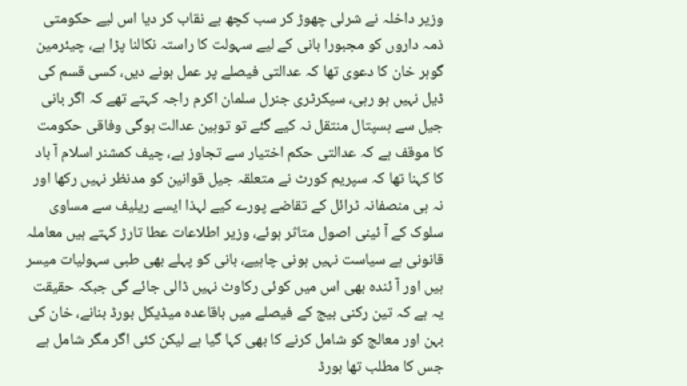وزیر داخلہ نے شرلی چھوڑ کر سب کچھ بے نقاب کر دیا اس لیے حکومتی ذمہ داروں کو مجبورا بانی کے لیے سہولت کا راستہ نکالنا پڑا ہے، چیئرمین گوہر خان کا دعوی تھا کہ عدالتی فیصلے پر عمل ہونے دیں، کسی قسم کی ڈیل نہیں ہو رہی، سیکرٹری جنرل سلمان اکرم راجہ کہتے تھے کہ اگر بانی جیل سے ہسپتال منتقل نہ کیے گئے تو توہین عدالت ہوگی وفاقی حکومت کا موقف ہے کہ عدالتی حکم اختیار سے تجاوز ہے، چیف کمشنر اسلام آ باد کا کہنا تھا کہ سپریم کورٹ نے متعلقہ جیل قوانین کو مدنظر نہیں رکھا اور نہ ہی منصفانہ ٹرائل کے تقاضے پورے کیے لہذا ایسے ریلیف سے مساوی سلوک کے آ ئینی اصول متاثر ہوئے، وزیر اطلاعات عطا تارڑ کہتے ہیں معاملہ قانونی ہے سیاست نہیں ہونی چاہیے، بانی کو پہلے بھی طبی سہولیات میسر ہیں اور آ ئندہ بھی اس میں کوئی رکاوٹ نہیں ڈالی جائے گی جبکہ حقیقت یہ ہے کہ تین رکنی بیج کے فیصلے میں باقاعدہ میڈیکل بورڈ بنانے، خان کی بہن اور معالج کو شامل کرنے کا بھی کہا گیا ہے لیکن کئی اگر مگر شامل ہے جس کا مطلب تھا بورڈ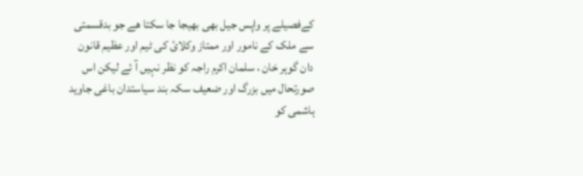کےفصیلے پر واپس جیل بھی بھیجا جا سکتا ھے جو بدقسمتی سے ملک کے نامور اور ممتاز وکلائ کی ٹیم اور عظیم قانون دان گوہر خان ، سلمان اکرم راجہ کو نظر نہیں آ ئے لیکن اس صورتحال میں بزرگ اور ضعیف سکہ بند سیاستدان باغی جاوید ہاشمی کو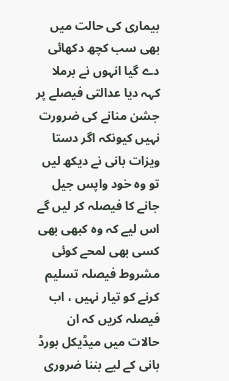بیماری کی حالت میں بھی سب کچھ دکھائی دے گیا انہوں نے برملا کہہ دیا عدالتی فیصلے پر جشن منانے کی ضرورت نہیں کیونکہ اگر دستا ویزات بانی نے دیکھ لیں تو وہ خود واپس جیل جانے کا فیصلہ کر لیں گے اس لیے کہ وہ کبھی بھی کسی بھی لمحے کوئی مشروط فیصلہ تسلیم کرنے کو تیار نہیں ، اب فیصلہ کریں کہ ان حالات میں میڈیکل بورڈ بانی کے لیے بننا ضروری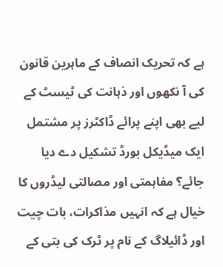ہے کہ تحریک انصاف کے ماہرین قانون کی آ نکھوں اور ذہانت کی ٹیسٹ کے لیے بھی اپنے پرائے ڈاکٹرز پر مشتمل ایک میڈیکل بورڈ تشکیل دے دیا جائے؟ مفاہمتی اور مصالتی لیڈروں کا خیال ہے کہ انہیں مذاکرات، بات چیت اور ڈائیلاگ کے نام پر ٹرک کی بتی کے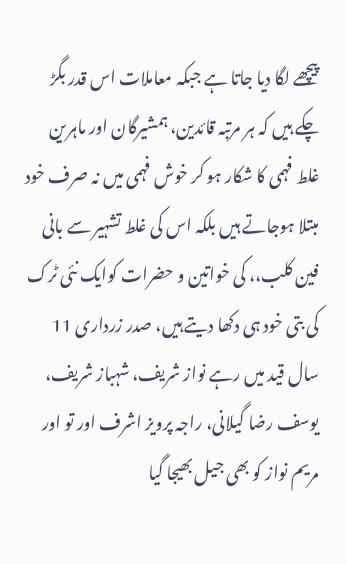پیچھے لگا دیا جاتا ہے جبکہ معاملات اس قدر بگڑ چکے ہیں کہ ہر مرتبہ قائدین، ہمشیرگان اور ماہرین غلط فہمی کا شکار ہو کر خوش فہمی میں نہ صرف خود مبتلا ہوجاتے ہیں بلکہ اس کی غلط تشہیر سے بانی فین کلب،، کی خواتین و حضرات کوایک نئی ٹرک کی بتی خود ہی دکھا دیتے ہیں، صدر زرداری 11 سال قید میں رہے نواز شریف، شہباز شریف، یوسف رضا گیلانی، راجہ پرویز اشرف اور تو اور مریم نواز کو بھی جیل بھیجا گیا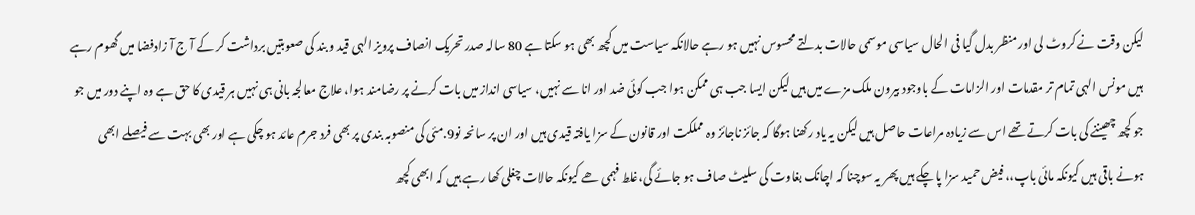لیکن وقت نے کروٹ لی اور منظر بدل گیا فی الحال سیاسی موسمی حالات بدلتے محسوس نہیں ہو رہے حالانکہ سیاست میں کچھ بھی ہو سکتا ہے 80 سالہ صدر تحریک انصاف پرویز الہی قید و بند کی صعوبتیں برداشت کر کے آ ج آ زادفضا میں گھوم رہے ہیں مونس الہی تمام تر مقدمات اور الزامات کے باوجود بیرون ملک مزے میں ہیں لیکن ایسا جب ہی ممکن ہوا جب کوئی ضد اور انا سے نہیں، سیاسی انداز میں بات کرنے پر رضامند ہوا، علاج معالجہ بانی ہی نہیں ہر قیدی کا حق ہے وہ اپنے دور میں جو جو کچھ چھیننے کی بات کرتے تھے اس سے زیادہ مراعات حاصل ہیں لیکن یہ یاد رکھنا ہوگا کہ جائز ناجائز وہ مملکت اور قانون کے سزا یافتہ قیدی ہیں اور ان پر سانحہ نو9.مئی کی منصوبہ بندی پر بھی فرد جرم عائد ہو چکی ہے اور بھی بہت سے فیصلے ابھی ہونے باقی ہیں کیونکہ مائی باپ،، فیض حمید سزا پا چکے ہیں پھر یہ سوچنا کہ اچانک بغاوت کی سلیٹ صاف ہو جائے گی،غلط فہمی ھے کیونکہ حالات چغلی کھا رہے ہیں کہ ابھی کچھ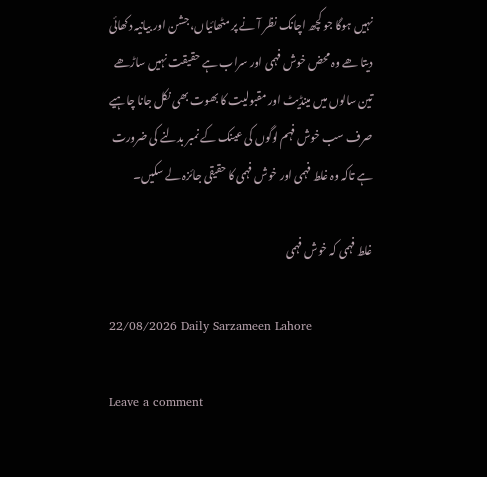نہیں ہوگا جو کچھ اچانک نظر آ نے پر مٹھائیاں، جشن اور بیانیہ دکھائی دیتا ھے وہ محض خوش فہمی اور سراب ہے حقیقت نہیں ساڑھے تین سالوں میں مینڈیٹ اور مقبولیت کا بھوت بھی نکل جانا چاہیے صرف سب خوش فہم لوگوں کی عینک کے نمبر بدلنے کی ضرورت ہے تاکہ وہ غلط فہمی اور خوش فہمی کا حقیقی جائزہ لے سکیں۔

غلط فہمی کہ خوش فہمی

22/08/2026 Daily Sarzameen Lahore

Leave a comment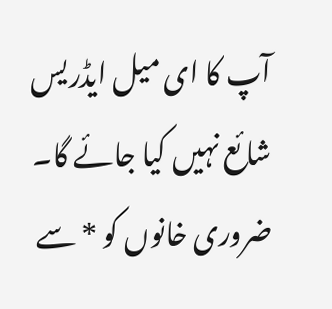آپ کا ای میل ایڈریس شائع نہیں کیا جائے گا۔ ضروری خانوں کو * سے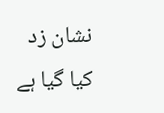نشان زد کیا گیا ہے